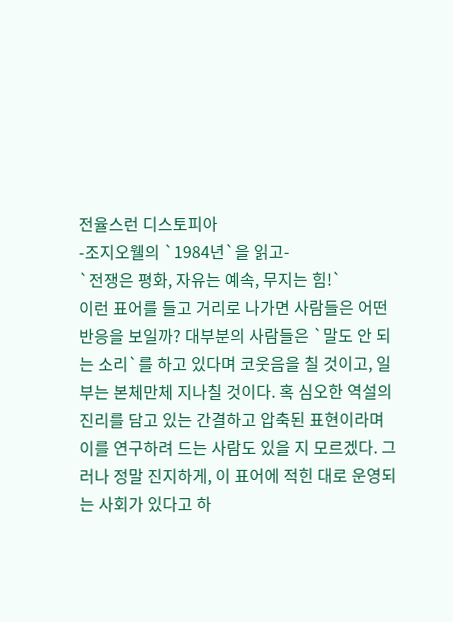전율스런 디스토피아
-조지오웰의 `1984년`을 읽고-
`전쟁은 평화, 자유는 예속, 무지는 힘!`
이런 표어를 들고 거리로 나가면 사람들은 어떤 반응을 보일까? 대부분의 사람들은 `말도 안 되는 소리`를 하고 있다며 코웃음을 칠 것이고, 일부는 본체만체 지나칠 것이다. 혹 심오한 역설의 진리를 담고 있는 간결하고 압축된 표현이라며 이를 연구하려 드는 사람도 있을 지 모르겠다. 그러나 정말 진지하게, 이 표어에 적힌 대로 운영되는 사회가 있다고 하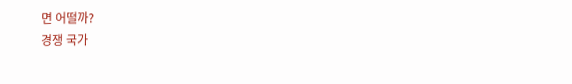면 어떨까?
경쟁 국가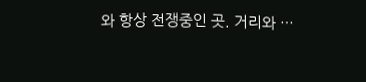와 항상 전쟁중인 곳. 거리와 …